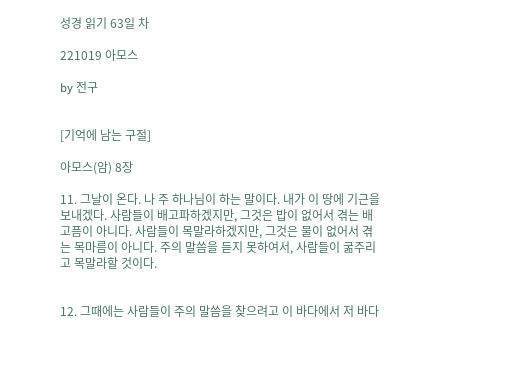성경 읽기 63일 차

221019 아모스

by 전구


[기억에 남는 구절]

아모스(암) 8장

11. 그날이 온다. 나 주 하나님이 하는 말이다. 내가 이 땅에 기근을 보내겠다. 사람들이 배고파하겠지만, 그것은 밥이 없어서 겪는 배고픔이 아니다. 사람들이 목말라하겠지만, 그것은 물이 없어서 겪는 목마름이 아니다. 주의 말씀을 듣지 못하여서, 사람들이 굶주리고 목말라할 것이다.


12. 그때에는 사람들이 주의 말씀을 찾으려고 이 바다에서 저 바다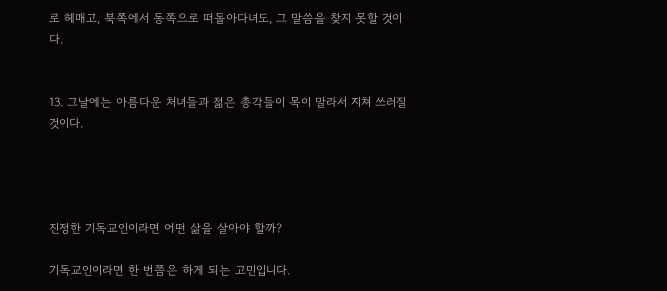로 헤매고, 북쪽에서 동쪽으로 떠돌아다녀도, 그 말씀을 찾지 못할 것이다.


13. 그날에는 아름다운 처녀들과 젊은 총각들이 목이 말라서 지쳐 쓰러질 것이다.




진정한 기독교인이라면 어떤 삶을 살아야 할까?

기독교인이라면 한 번쯤은 하게 되는 고민입니다.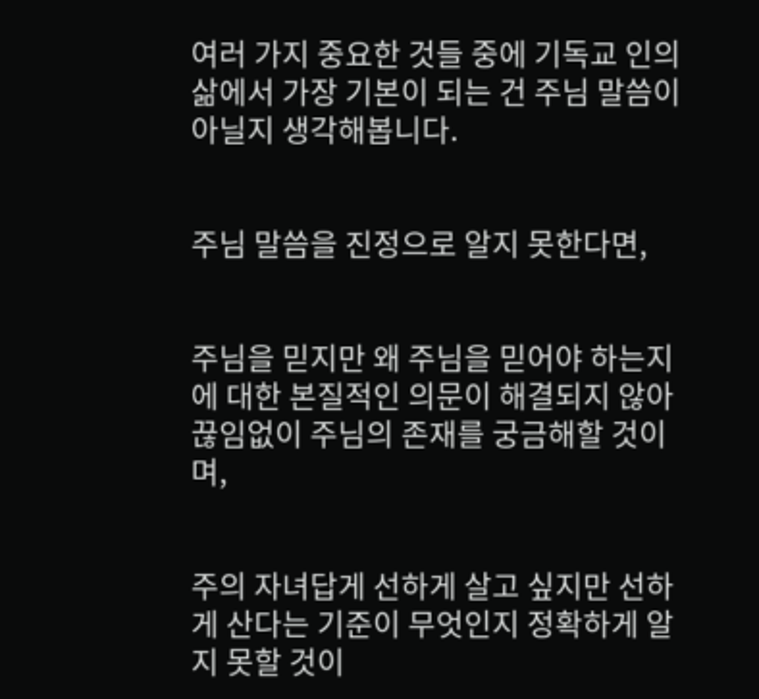여러 가지 중요한 것들 중에 기독교 인의 삶에서 가장 기본이 되는 건 주님 말씀이 아닐지 생각해봅니다.


주님 말씀을 진정으로 알지 못한다면,


주님을 믿지만 왜 주님을 믿어야 하는지에 대한 본질적인 의문이 해결되지 않아 끊임없이 주님의 존재를 궁금해할 것이며,


주의 자녀답게 선하게 살고 싶지만 선하게 산다는 기준이 무엇인지 정확하게 알지 못할 것이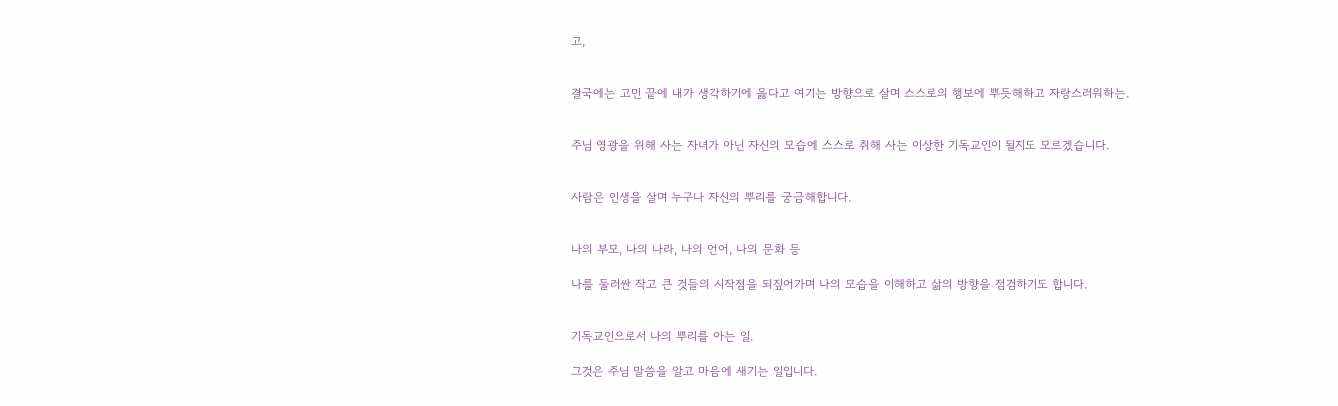고,


결국에는 고민 끝에 내가 생각하기에 옳다고 여기는 방향으로 살며 스스로의 행보에 뿌듯해하고 자랑스러워하는.


주님 영광을 위해 사는 자녀가 아닌 자신의 모습에 스스로 취해 사는 이상한 기독교인이 될지도 모르겠습니다.


사람은 인생을 살며 누구나 자신의 뿌리를 궁금해합니다.


나의 부모, 나의 나라, 나의 언어, 나의 문화 등

나를 둘러싼 작고 큰 것들의 시작점을 되짚어가며 나의 모습을 이해하고 삶의 방향을 점검하기도 합니다.


기독교인으로서 나의 뿌리를 아는 일.

그것은 주님 말씀을 알고 마음에 새기는 일입니다.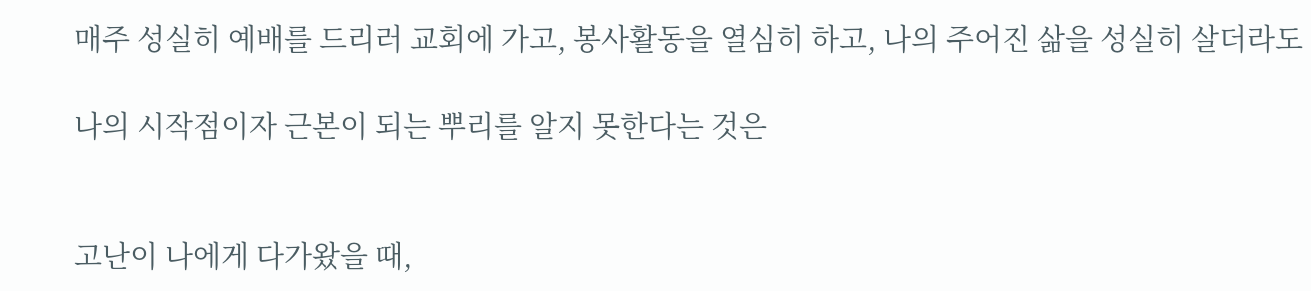매주 성실히 예배를 드리러 교회에 가고, 봉사활동을 열심히 하고, 나의 주어진 삶을 성실히 살더라도

나의 시작점이자 근본이 되는 뿌리를 알지 못한다는 것은


고난이 나에게 다가왔을 때,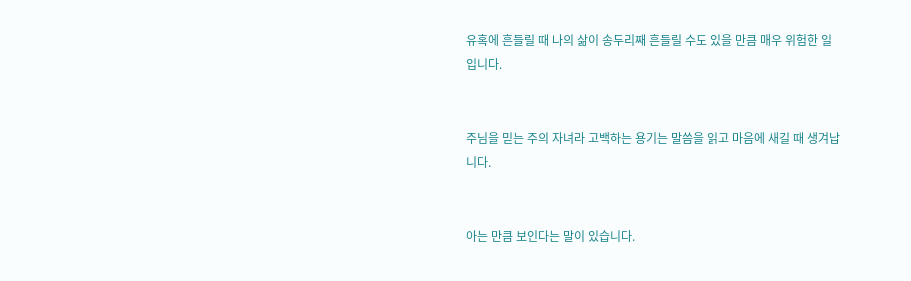유혹에 흔들릴 때 나의 삶이 송두리째 흔들릴 수도 있을 만큼 매우 위험한 일입니다.


주님을 믿는 주의 자녀라 고백하는 용기는 말씀을 읽고 마음에 새길 때 생겨납니다.


아는 만큼 보인다는 말이 있습니다.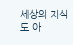세상의 지식도 아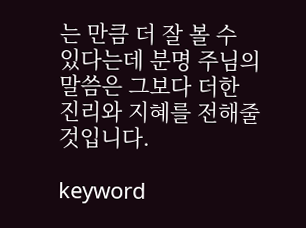는 만큼 더 잘 볼 수 있다는데 분명 주님의 말씀은 그보다 더한 진리와 지혜를 전해줄 것입니다.

keyword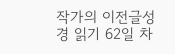작가의 이전글성경 읽기 62일 차